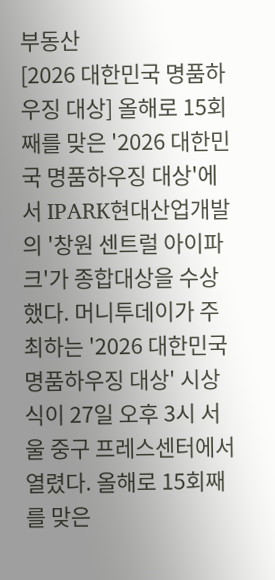부동산
[2026 대한민국 명품하우징 대상] 올해로 15회째를 맞은 '2026 대한민국 명품하우징 대상'에서 IPARK현대산업개발의 '창원 센트럴 아이파크'가 종합대상을 수상했다. 머니투데이가 주최하는 '2026 대한민국 명품하우징 대상' 시상식이 27일 오후 3시 서울 중구 프레스센터에서 열렸다. 올해로 15회째를 맞은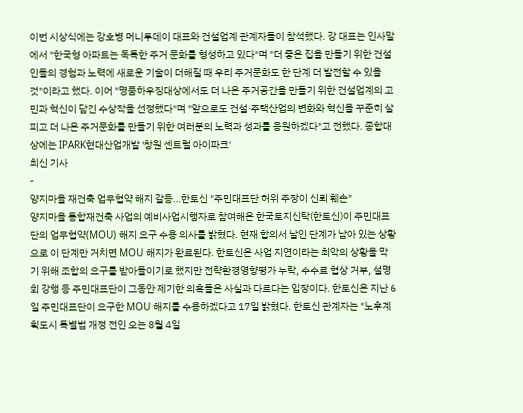이번 시상식에는 강호병 머니투데이 대표와 건설업계 관계자들이 참석했다. 강 대표는 인사말에서 "한국형 아파트는 독특한 주거 문화를 형성하고 있다"며 "더 좋은 집을 만들기 위한 건설인들의 경험과 노력에 새로운 기술이 더해질 때 우리 주거문화도 한 단계 더 발전할 수 있을 것"이라고 했다. 이어 "명품하우징대상에서도 더 나은 주거공간을 만들기 위한 건설업계의 고민과 혁신이 담긴 수상작을 선정했다"며 "앞으로도 건설·주택산업의 변화와 혁신을 꾸준히 살피고 더 나은 주거문화를 만들기 위한 여러분의 노력과 성과를 응원하겠다"고 전했다. 종합대상에는 IPARK현대산업개발 '창원 센트럴 아이파크'
최신 기사
-
양지마을 재건축 업무협약 해지 갈등…한토신 "주민대표단 허위 주장이 신뢰 훼손"
양지마을 통합재건축 사업의 예비사업시행자로 참여해온 한국토지신탁(한토신)이 주민대표단의 업무협약(MOU) 해지 요구 수용 의사를 밝혔다. 현재 합의서 날인 단계가 남아 있는 상황으로 이 단계만 거치면 MOU 해지가 완료된다. 한토신은 사업 지연이라는 최악의 상황을 막기 위해 조합의 요구를 받아들이기로 했지만 전략환경영향평가 누락, 수수료 협상 거부, 설명회 강행 등 주민대표단이 그동안 제기한 의혹들은 사실과 다르다는 입장이다. 한토신은 지난 6일 주민대표단이 요구한 MOU 해지를 수용하겠다고 17일 밝혔다. 한토신 관계자는 "노후계획도시 특별법 개정 전인 오는 8월 4일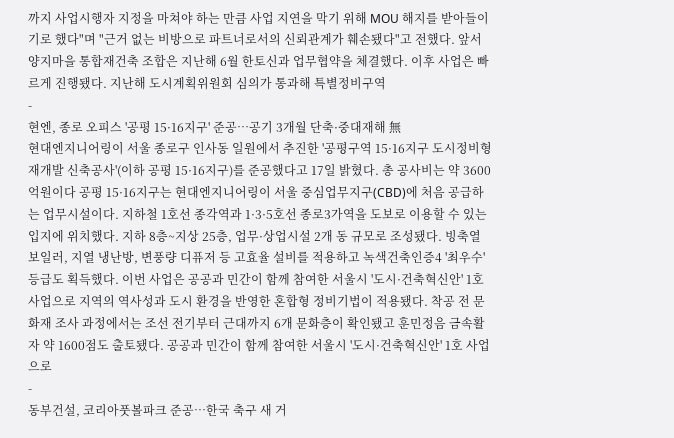까지 사업시행자 지정을 마쳐야 하는 만큼 사업 지연을 막기 위해 MOU 해지를 받아들이기로 했다"며 "근거 없는 비방으로 파트너로서의 신뢰관계가 훼손됐다"고 전했다. 앞서 양지마을 통합재건축 조합은 지난해 6월 한토신과 업무협약을 체결했다. 이후 사업은 빠르게 진행됐다. 지난해 도시계획위원회 심의가 통과해 특별정비구역
-
현엔, 종로 오피스 '공평 15·16지구' 준공…공기 3개월 단축·중대재해 無
현대엔지니어링이 서울 종로구 인사동 일원에서 추진한 '공평구역 15·16지구 도시정비형 재개발 신축공사'(이하 공평 15·16지구)를 준공했다고 17일 밝혔다. 총 공사비는 약 3600억원이다 공평 15·16지구는 현대엔지니어링이 서울 중심업무지구(CBD)에 처음 공급하는 업무시설이다. 지하철 1호선 종각역과 1·3·5호선 종로3가역을 도보로 이용할 수 있는 입지에 위치했다. 지하 8층~지상 25층, 업무·상업시설 2개 동 규모로 조성됐다. 빙축열 보일러, 지열 냉난방, 변풍량 디퓨저 등 고효율 설비를 적용하고 녹색건축인증4 '최우수' 등급도 획득했다. 이번 사업은 공공과 민간이 함께 참여한 서울시 '도시·건축혁신안' 1호 사업으로 지역의 역사성과 도시 환경을 반영한 혼합형 정비기법이 적용됐다. 착공 전 문화재 조사 과정에서는 조선 전기부터 근대까지 6개 문화층이 확인됐고 훈민정음 금속활자 약 1600점도 출토됐다. 공공과 민간이 함께 참여한 서울시 '도시·건축혁신안' 1호 사업으로
-
동부건설, 코리아풋볼파크 준공…한국 축구 새 거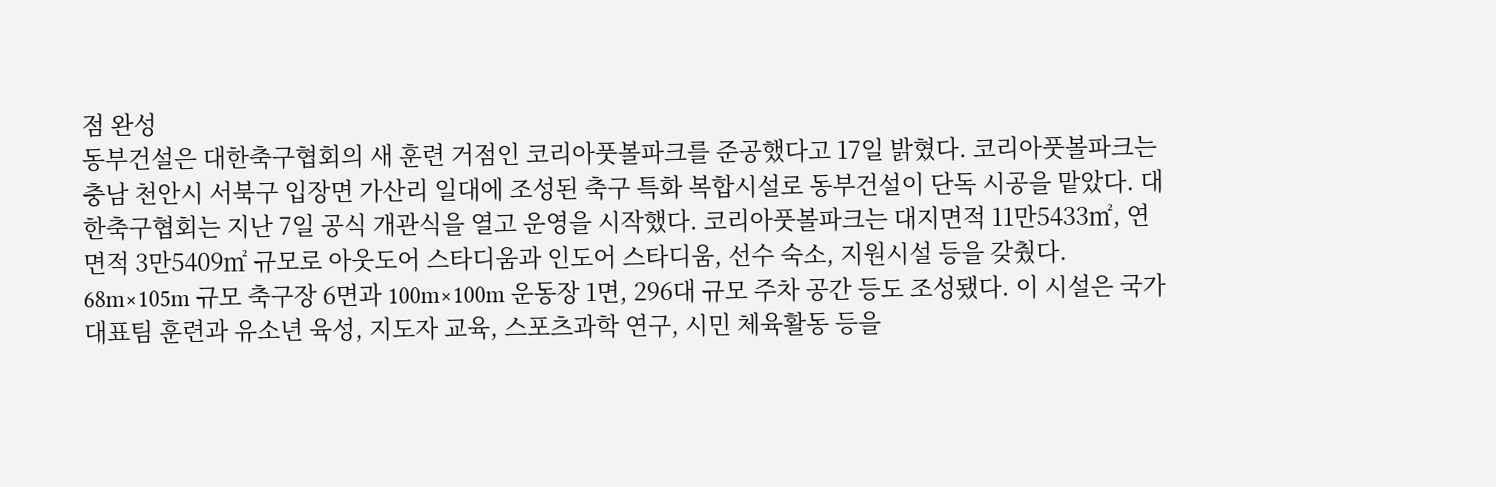점 완성
동부건설은 대한축구협회의 새 훈련 거점인 코리아풋볼파크를 준공했다고 17일 밝혔다. 코리아풋볼파크는 충남 천안시 서북구 입장면 가산리 일대에 조성된 축구 특화 복합시설로 동부건설이 단독 시공을 맡았다. 대한축구협회는 지난 7일 공식 개관식을 열고 운영을 시작했다. 코리아풋볼파크는 대지면적 11만5433㎡, 연면적 3만5409㎡ 규모로 아웃도어 스타디움과 인도어 스타디움, 선수 숙소, 지원시설 등을 갖췄다. 68m×105m 규모 축구장 6면과 100m×100m 운동장 1면, 296대 규모 주차 공간 등도 조성됐다. 이 시설은 국가대표팀 훈련과 유소년 육성, 지도자 교육, 스포츠과학 연구, 시민 체육활동 등을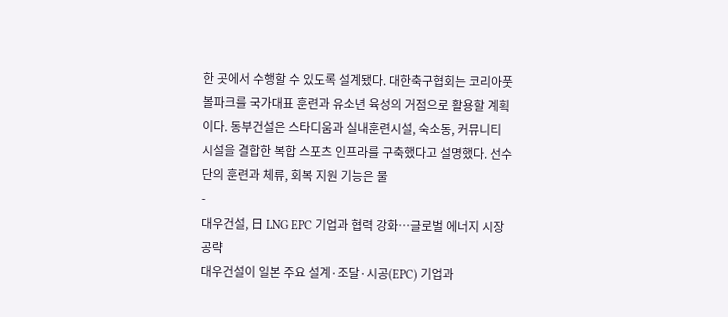한 곳에서 수행할 수 있도록 설계됐다. 대한축구협회는 코리아풋볼파크를 국가대표 훈련과 유소년 육성의 거점으로 활용할 계획이다. 동부건설은 스타디움과 실내훈련시설, 숙소동, 커뮤니티 시설을 결합한 복합 스포츠 인프라를 구축했다고 설명했다. 선수단의 훈련과 체류, 회복 지원 기능은 물
-
대우건설, 日 LNG EPC 기업과 협력 강화…글로벌 에너지 시장 공략
대우건설이 일본 주요 설계·조달·시공(EPC) 기업과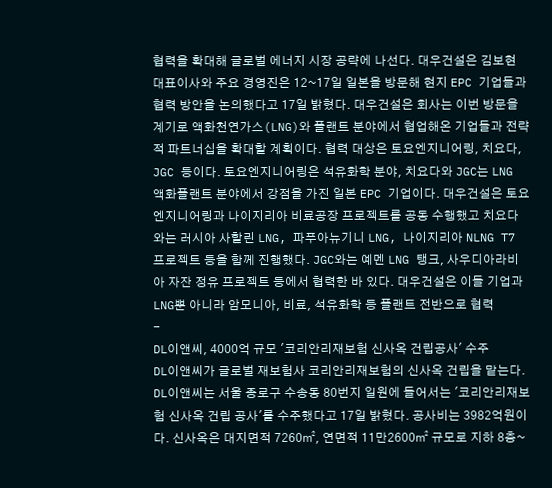협력을 확대해 글로벌 에너지 시장 공략에 나선다. 대우건설은 김보현 대표이사와 주요 경영진은 12~17일 일본을 방문해 현지 EPC 기업들과 협력 방안을 논의했다고 17일 밝혔다. 대우건설은 회사는 이번 방문을 계기로 액화천연가스(LNG)와 플랜트 분야에서 협업해온 기업들과 전략적 파트너십을 확대할 계획이다. 협력 대상은 토요엔지니어링, 치요다, JGC 등이다. 토요엔지니어링은 석유화학 분야, 치요다와 JGC는 LNG 액화플랜트 분야에서 강점을 가진 일본 EPC 기업이다. 대우건설은 토요엔지니어링과 나이지리아 비료공장 프로젝트를 공동 수행했고 치요다와는 러시아 사할린 LNG, 파푸아뉴기니 LNG, 나이지리아 NLNG T7 프로젝트 등을 함께 진행했다. JGC와는 예멘 LNG 탱크, 사우디아라비아 자잔 정유 프로젝트 등에서 협력한 바 있다. 대우건설은 이들 기업과 LNG뿐 아니라 암모니아, 비료, 석유화학 등 플랜트 전반으로 협력
-
DL이앤씨, 4000억 규모 '코리안리재보험 신사옥 건립공사' 수주
DL이앤씨가 글로벌 재보험사 코리안리재보험의 신사옥 건립을 맡는다. DL이앤씨는 서울 종로구 수송동 80번지 일원에 들어서는 '코리안리재보험 신사옥 건립 공사'를 수주했다고 17일 밝혔다. 공사비는 3982억원이다. 신사옥은 대지면적 7260㎡, 연면적 11만2600㎡ 규모로 지하 8층~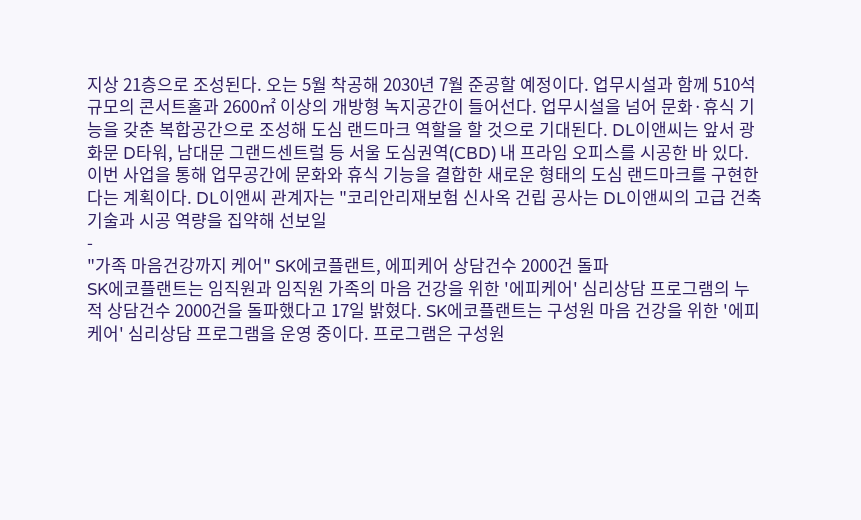지상 21층으로 조성된다. 오는 5월 착공해 2030년 7월 준공할 예정이다. 업무시설과 함께 510석 규모의 콘서트홀과 2600㎡ 이상의 개방형 녹지공간이 들어선다. 업무시설을 넘어 문화·휴식 기능을 갖춘 복합공간으로 조성해 도심 랜드마크 역할을 할 것으로 기대된다. DL이앤씨는 앞서 광화문 D타워, 남대문 그랜드센트럴 등 서울 도심권역(CBD) 내 프라임 오피스를 시공한 바 있다. 이번 사업을 통해 업무공간에 문화와 휴식 기능을 결합한 새로운 형태의 도심 랜드마크를 구현한다는 계획이다. DL이앤씨 관계자는 "코리안리재보험 신사옥 건립 공사는 DL이앤씨의 고급 건축 기술과 시공 역량을 집약해 선보일
-
"가족 마음건강까지 케어" SK에코플랜트, 에피케어 상담건수 2000건 돌파
SK에코플랜트는 임직원과 임직원 가족의 마음 건강을 위한 '에피케어' 심리상담 프로그램의 누적 상담건수 2000건을 돌파했다고 17일 밝혔다. SK에코플랜트는 구성원 마음 건강을 위한 '에피케어' 심리상담 프로그램을 운영 중이다. 프로그램은 구성원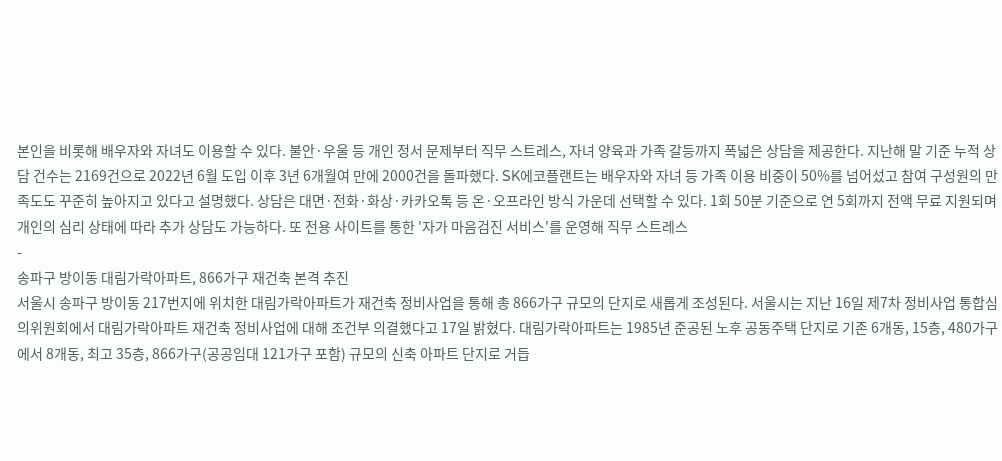본인을 비롯해 배우자와 자녀도 이용할 수 있다. 불안·우울 등 개인 정서 문제부터 직무 스트레스, 자녀 양육과 가족 갈등까지 폭넓은 상담을 제공한다. 지난해 말 기준 누적 상담 건수는 2169건으로 2022년 6월 도입 이후 3년 6개월여 만에 2000건을 돌파했다. SK에코플랜트는 배우자와 자녀 등 가족 이용 비중이 50%를 넘어섰고 참여 구성원의 만족도도 꾸준히 높아지고 있다고 설명했다. 상담은 대면·전화·화상·카카오톡 등 온·오프라인 방식 가운데 선택할 수 있다. 1회 50분 기준으로 연 5회까지 전액 무료 지원되며 개인의 심리 상태에 따라 추가 상담도 가능하다. 또 전용 사이트를 통한 '자가 마음검진 서비스'를 운영해 직무 스트레스
-
송파구 방이동 대림가락아파트, 866가구 재건축 본격 추진
서울시 송파구 방이동 217번지에 위치한 대림가락아파트가 재건축 정비사업을 통해 총 866가구 규모의 단지로 새롭게 조성된다. 서울시는 지난 16일 제7차 정비사업 통합심의위원회에서 대림가락아파트 재건축 정비사업에 대해 조건부 의결했다고 17일 밝혔다. 대림가락아파트는 1985년 준공된 노후 공동주택 단지로 기존 6개동, 15층, 480가구에서 8개동, 최고 35층, 866가구(공공임대 121가구 포함) 규모의 신축 아파트 단지로 거듭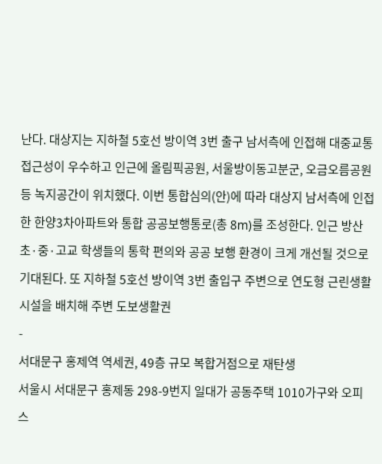난다. 대상지는 지하철 5호선 방이역 3번 출구 남서측에 인접해 대중교통 접근성이 우수하고 인근에 올림픽공원, 서울방이동고분군, 오금오름공원 등 녹지공간이 위치했다. 이번 통합심의(안)에 따라 대상지 남서측에 인접한 한양3차아파트와 통합 공공보행통로(총 8m)를 조성한다. 인근 방산초·중·고교 학생들의 통학 편의와 공공 보행 환경이 크게 개선될 것으로 기대된다. 또 지하철 5호선 방이역 3번 출입구 주변으로 연도형 근린생활시설을 배치해 주변 도보생활권
-
서대문구 홍제역 역세권, 49층 규모 복합거점으로 재탄생
서울시 서대문구 홍제동 298-9번지 일대가 공동주택 1010가구와 오피스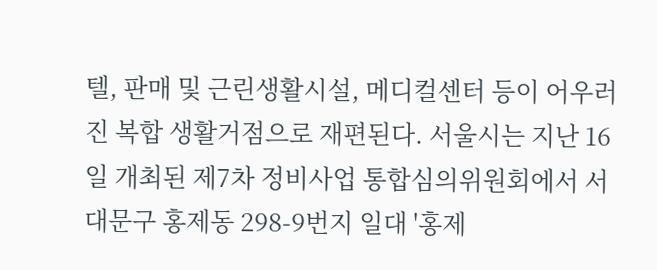텔, 판매 및 근린생활시설, 메디컬센터 등이 어우러진 복합 생활거점으로 재편된다. 서울시는 지난 16일 개최된 제7차 정비사업 통합심의위원회에서 서대문구 홍제동 298-9번지 일대 '홍제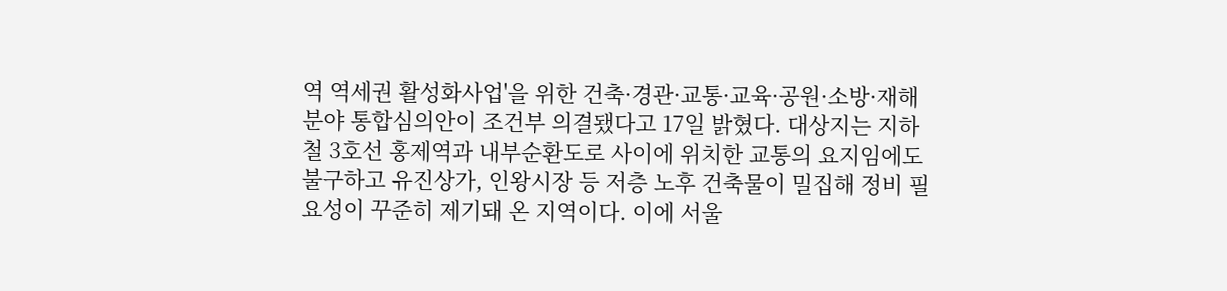역 역세권 활성화사업'을 위한 건축·경관·교통·교육·공원·소방·재해 분야 통합심의안이 조건부 의결됐다고 17일 밝혔다. 대상지는 지하철 3호선 홍제역과 내부순환도로 사이에 위치한 교통의 요지임에도 불구하고 유진상가, 인왕시장 등 저층 노후 건축물이 밀집해 정비 필요성이 꾸준히 제기돼 온 지역이다. 이에 서울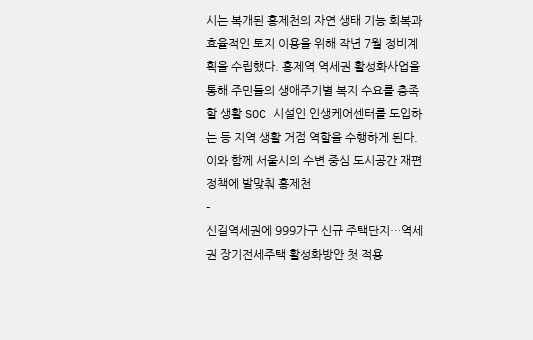시는 복개된 홍제천의 자연 생태 기능 회복과 효율적인 토지 이용을 위해 작년 7월 정비계획을 수립했다. 홍제역 역세권 활성화사업을 통해 주민들의 생애주기별 복지 수요를 충족할 생활 SOC 시설인 인생케어센터를 도입하는 등 지역 생활 거점 역할을 수행하게 된다. 이와 함께 서울시의 수변 중심 도시공간 재편 정책에 발맞춰 홍제천
-
신길역세권에 999가구 신규 주택단지…역세권 장기전세주택 활성화방안 첫 적용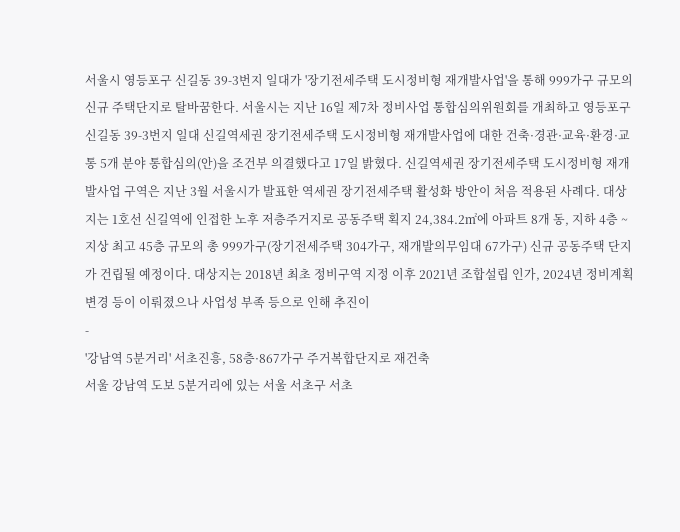서울시 영등포구 신길동 39-3번지 일대가 '장기전세주택 도시정비형 재개발사업'을 통해 999가구 규모의 신규 주택단지로 탈바꿈한다. 서울시는 지난 16일 제7차 정비사업 통합심의위원회를 개최하고 영등포구 신길동 39-3번지 일대 신길역세권 장기전세주택 도시정비형 재개발사업에 대한 건축·경관·교육·환경·교통 5개 분야 통합심의(안)을 조건부 의결했다고 17일 밝혔다. 신길역세권 장기전세주택 도시정비형 재개발사업 구역은 지난 3월 서울시가 발표한 역세권 장기전세주택 활성화 방안이 처음 적용된 사례다. 대상지는 1호선 신길역에 인접한 노후 저층주거지로 공동주택 획지 24,384.2㎡에 아파트 8개 동, 지하 4층 ~ 지상 최고 45층 규모의 총 999가구(장기전세주택 304가구, 재개발의무임대 67가구) 신규 공동주택 단지가 건립될 예정이다. 대상지는 2018년 최초 정비구역 지정 이후 2021년 조합설립 인가, 2024년 정비계획 변경 등이 이뤄졌으나 사업성 부족 등으로 인해 추진이
-
'강남역 5분거리' 서초진흥, 58층·867가구 주거복합단지로 재건축
서울 강남역 도보 5분거리에 있는 서울 서초구 서초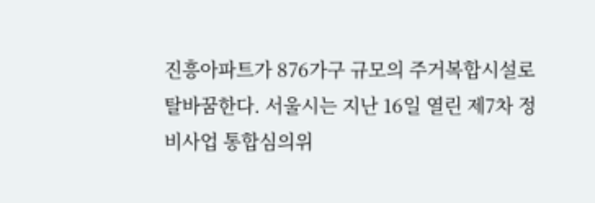진흥아파트가 876가구 규모의 주거복합시설로 탈바꿈한다. 서울시는 지난 16일 열린 제7차 정비사업 통합심의위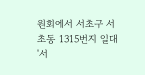원회에서 서초구 서초동 1315번지 일대 '서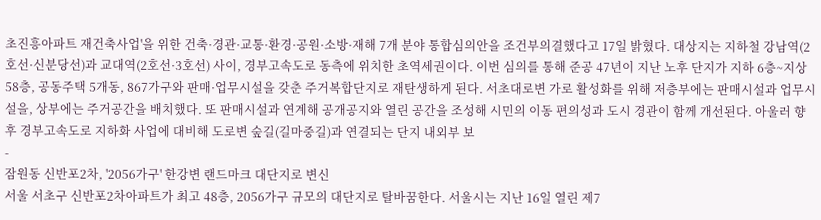초진흥아파트 재건축사업'을 위한 건축·경관·교통·환경·공원·소방·재해 7개 분야 통합심의안을 조건부의결했다고 17일 밝혔다. 대상지는 지하철 강남역(2호선·신분당선)과 교대역(2호선·3호선) 사이, 경부고속도로 동측에 위치한 초역세권이다. 이번 심의를 통해 준공 47년이 지난 노후 단지가 지하 6층~지상 58층, 공동주택 5개동, 867가구와 판매·업무시설을 갖춘 주거복합단지로 재탄생하게 된다. 서초대로변 가로 활성화를 위해 저층부에는 판매시설과 업무시설을, 상부에는 주거공간을 배치했다. 또 판매시설과 연계해 공개공지와 열린 공간을 조성해 시민의 이동 편의성과 도시 경관이 함께 개선된다. 아울러 향후 경부고속도로 지하화 사업에 대비해 도로변 숲길(길마중길)과 연결되는 단지 내외부 보
-
잠원동 신반포2차, '2056가구' 한강변 랜드마크 대단지로 변신
서울 서초구 신반포2차아파트가 최고 48층, 2056가구 규모의 대단지로 탈바꿈한다. 서울시는 지난 16일 열린 제7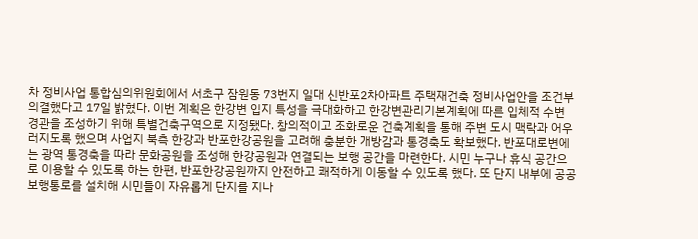차 정비사업 통합심의위원회에서 서초구 잠원동 73번지 일대 신반포2차아파트 주택재건축 정비사업안을 조건부 의결했다고 17일 밝혔다. 이번 계획은 한강변 입지 특성을 극대화하고 한강변관리기본계획에 따른 입체적 수변 경관을 조성하기 위해 특별건축구역으로 지정됐다. 창의적이고 조화로운 건축계획을 통해 주변 도시 맥락과 어우러지도록 했으며 사업지 북측 한강과 반포한강공원을 고려해 충분한 개방감과 통경축도 확보했다. 반포대로변에는 광역 통경축을 따라 문화공원을 조성해 한강공원과 연결되는 보행 공간을 마련한다. 시민 누구나 휴식 공간으로 이용할 수 있도록 하는 한편, 반포한강공원까지 안전하고 쾌적하게 이동할 수 있도록 했다. 또 단지 내부에 공공보행통로를 설치해 시민들이 자유롭게 단지를 지나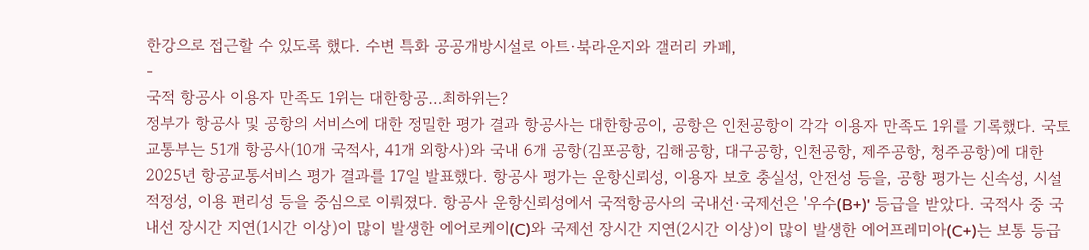한강으로 접근할 수 있도록 했다. 수변 특화 공공개방시설로 아트·북라운지와 갤러리 카페,
-
국적 항공사 이용자 만족도 1위는 대한항공…최하위는?
정부가 항공사 및 공항의 서비스에 대한 정밀한 평가 결과 항공사는 대한항공이, 공항은 인천공항이 각각 이용자 만족도 1위를 기록했다. 국토교통부는 51개 항공사(10개 국적사, 41개 외항사)와 국내 6개 공항(김포공항, 김해공항, 대구공항, 인천공항, 제주공항, 청주공항)에 대한 2025년 항공교통서비스 평가 결과를 17일 발표했다. 항공사 평가는 운항신뢰성, 이용자 보호 충실성, 안전성 등을, 공항 평가는 신속성, 시설 적정성, 이용 편리성 등을 중심으로 이뤄졌다. 항공사 운항신뢰성에서 국적항공사의 국내선·국제선은 '우수(B+)' 등급을 받았다. 국적사 중 국내선 장시간 지연(1시간 이상)이 많이 발생한 에어로케이(C)와 국제선 장시간 지연(2시간 이상)이 많이 발생한 에어프레미아(C+)는 보통 등급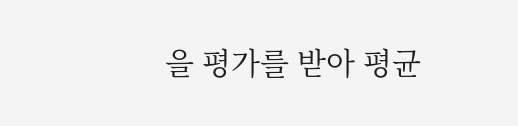을 평가를 받아 평균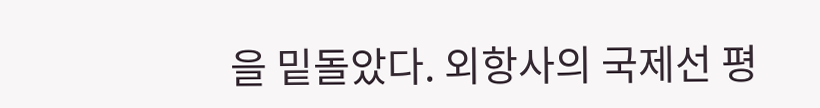을 밑돌았다. 외항사의 국제선 평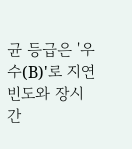균 등급은 '우수(B)'로 지연빈도와 장시간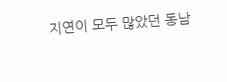지연이 모두 많았던 동남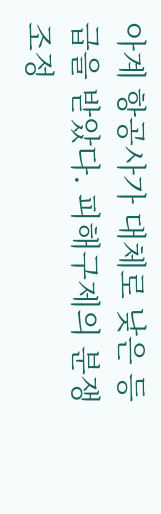아계 항공사가 대체로 낮은 등급을 받았다. 피해구제의 분쟁조정